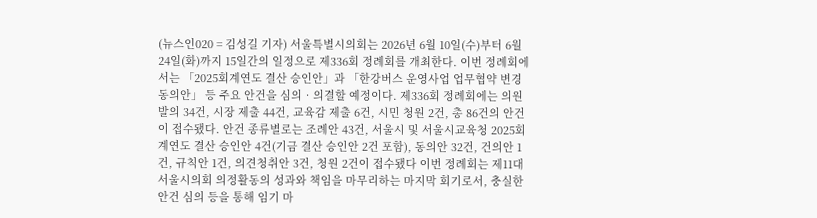(뉴스인020 = 김성길 기자) 서울특별시의회는 2026년 6월 10일(수)부터 6월 24일(화)까지 15일간의 일정으로 제336회 정례회를 개최한다. 이번 정례회에서는 「2025회계연도 결산 승인안」과 「한강버스 운영사업 업무협약 변경 동의안」 등 주요 안건을 심의‧의결할 예정이다. 제336회 정례회에는 의원 발의 34건, 시장 제출 44건, 교육감 제출 6건, 시민 청원 2건, 총 86건의 안건이 접수됐다. 안건 종류별로는 조례안 43건, 서울시 및 서울시교육청 2025회계연도 결산 승인안 4건(기금 결산 승인안 2건 포함), 동의안 32건, 건의안 1건, 규칙안 1건, 의견청취안 3건, 청원 2건이 접수됐다 이번 정례회는 제11대 서울시의회 의정활동의 성과와 책임을 마무리하는 마지막 회기로서, 충실한 안건 심의 등을 통해 임기 마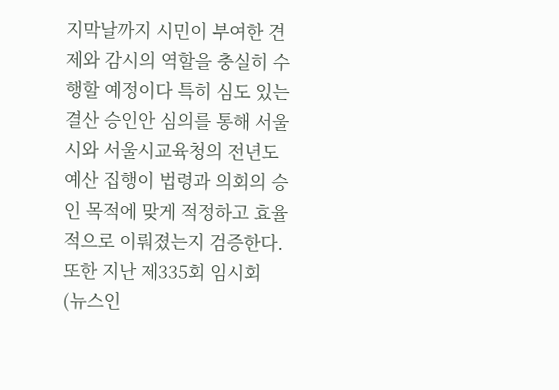지막날까지 시민이 부여한 견제와 감시의 역할을 충실히 수행할 예정이다 특히 심도 있는 결산 승인안 심의를 통해 서울시와 서울시교육청의 전년도 예산 집행이 법령과 의회의 승인 목적에 맞게 적정하고 효율적으로 이뤄졌는지 검증한다. 또한 지난 제335회 임시회
(뉴스인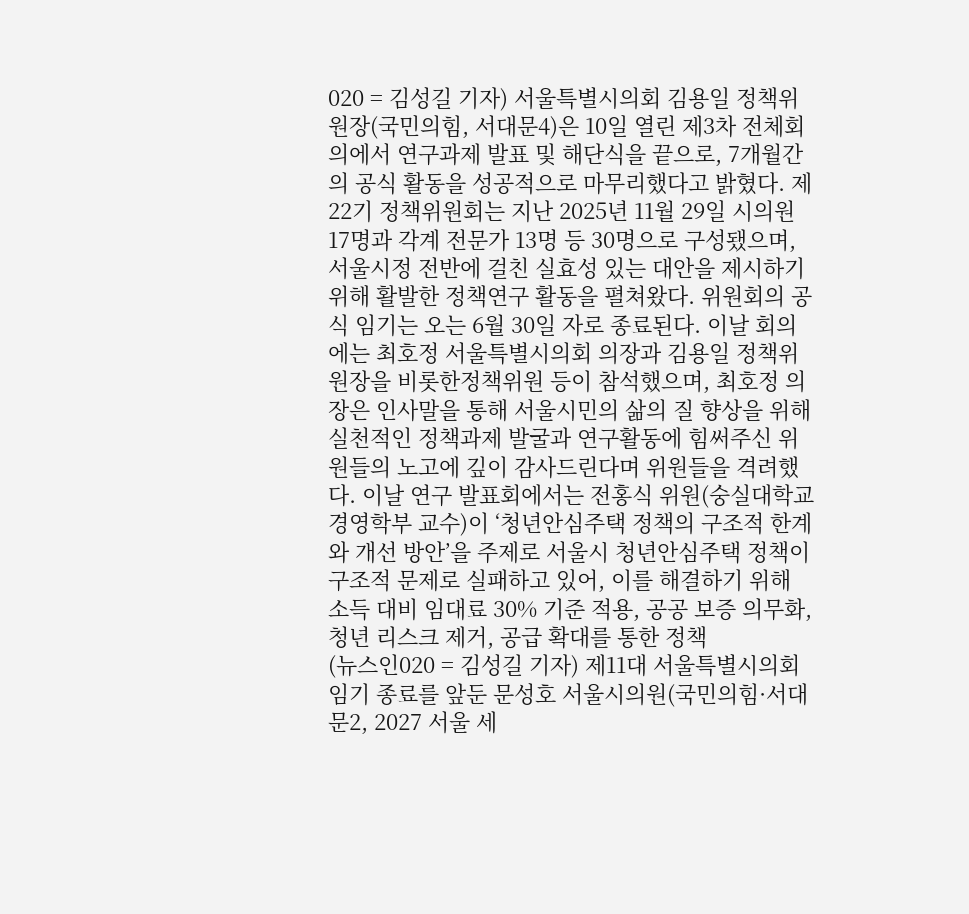020 = 김성길 기자) 서울특별시의회 김용일 정책위원장(국민의힘, 서대문4)은 10일 열린 제3차 전체회의에서 연구과제 발표 및 해단식을 끝으로, 7개월간의 공식 활동을 성공적으로 마무리했다고 밝혔다. 제22기 정책위원회는 지난 2025년 11월 29일 시의원 17명과 각계 전문가 13명 등 30명으로 구성됐으며, 서울시정 전반에 걸친 실효성 있는 대안을 제시하기 위해 활발한 정책연구 활동을 펼쳐왔다. 위원회의 공식 임기는 오는 6월 30일 자로 종료된다. 이날 회의에는 최호정 서울특별시의회 의장과 김용일 정책위원장을 비롯한정책위원 등이 참석했으며, 최호정 의장은 인사말을 통해 서울시민의 삶의 질 향상을 위해 실천적인 정책과제 발굴과 연구활동에 힘써주신 위원들의 노고에 깊이 감사드린다며 위원들을 격려했다. 이날 연구 발표회에서는 전홍식 위원(숭실대학교 경영학부 교수)이 ‘청년안심주택 정책의 구조적 한계와 개선 방안’을 주제로 서울시 청년안심주택 정책이 구조적 문제로 실패하고 있어, 이를 해결하기 위해 소득 대비 임대료 30% 기준 적용, 공공 보증 의무화, 청년 리스크 제거, 공급 확대를 통한 정책
(뉴스인020 = 김성길 기자) 제11대 서울특별시의회 임기 종료를 앞둔 문성호 서울시의원(국민의힘·서대문2, 2027 서울 세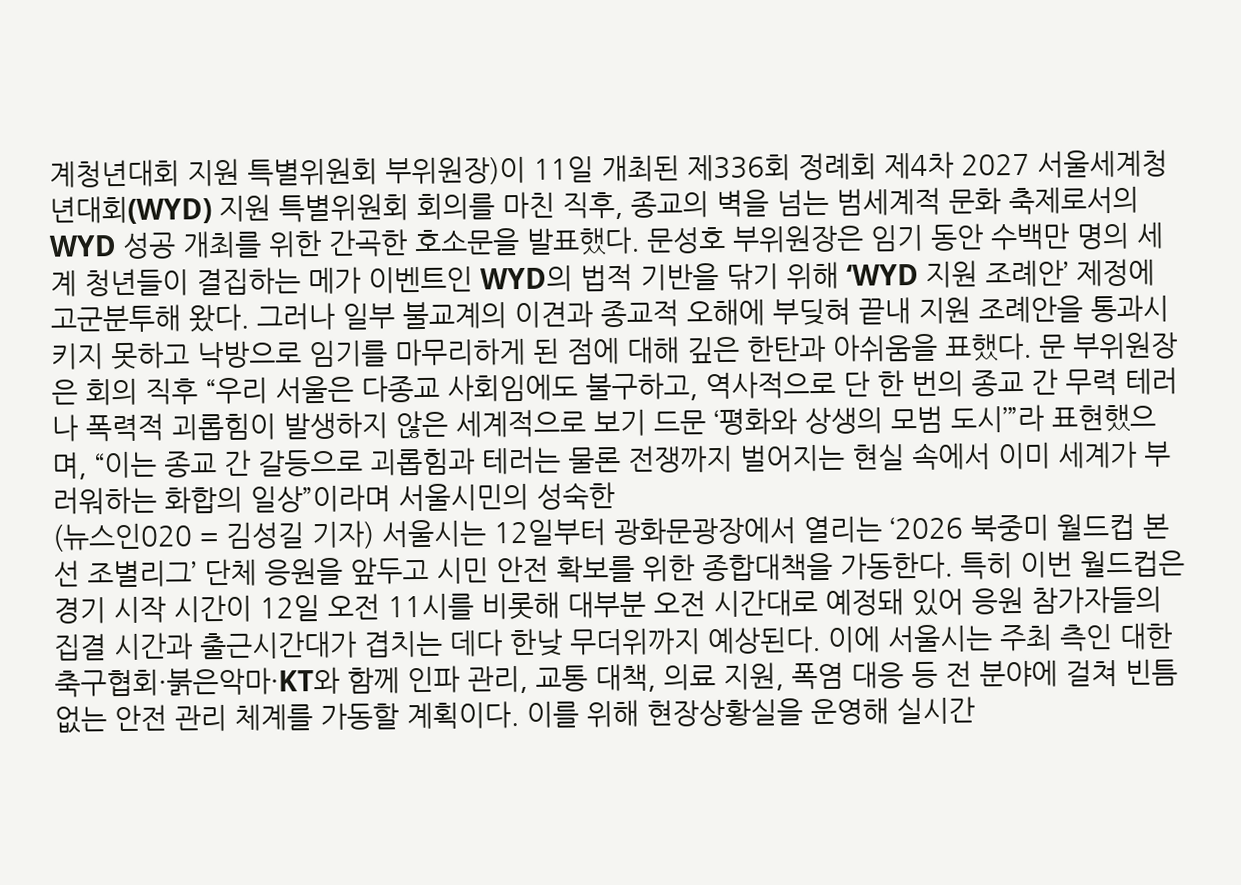계청년대회 지원 특별위원회 부위원장)이 11일 개최된 제336회 정례회 제4차 2027 서울세계청년대회(WYD) 지원 특별위원회 회의를 마친 직후, 종교의 벽을 넘는 범세계적 문화 축제로서의 WYD 성공 개최를 위한 간곡한 호소문을 발표했다. 문성호 부위원장은 임기 동안 수백만 명의 세계 청년들이 결집하는 메가 이벤트인 WYD의 법적 기반을 닦기 위해 ‘WYD 지원 조례안’ 제정에 고군분투해 왔다. 그러나 일부 불교계의 이견과 종교적 오해에 부딪혀 끝내 지원 조례안을 통과시키지 못하고 낙방으로 임기를 마무리하게 된 점에 대해 깊은 한탄과 아쉬움을 표했다. 문 부위원장은 회의 직후 “우리 서울은 다종교 사회임에도 불구하고, 역사적으로 단 한 번의 종교 간 무력 테러나 폭력적 괴롭힘이 발생하지 않은 세계적으로 보기 드문 ‘평화와 상생의 모범 도시’”라 표현했으며, “이는 종교 간 갈등으로 괴롭힘과 테러는 물론 전쟁까지 벌어지는 현실 속에서 이미 세계가 부러워하는 화합의 일상”이라며 서울시민의 성숙한
(뉴스인020 = 김성길 기자) 서울시는 12일부터 광화문광장에서 열리는 ‘2026 북중미 월드컵 본선 조별리그’ 단체 응원을 앞두고 시민 안전 확보를 위한 종합대책을 가동한다. 특히 이번 월드컵은 경기 시작 시간이 12일 오전 11시를 비롯해 대부분 오전 시간대로 예정돼 있어 응원 참가자들의 집결 시간과 출근시간대가 겹치는 데다 한낮 무더위까지 예상된다. 이에 서울시는 주최 측인 대한축구협회·붉은악마·KT와 함께 인파 관리, 교통 대책, 의료 지원, 폭염 대응 등 전 분야에 걸쳐 빈틈없는 안전 관리 체계를 가동할 계획이다. 이를 위해 현장상황실을 운영해 실시간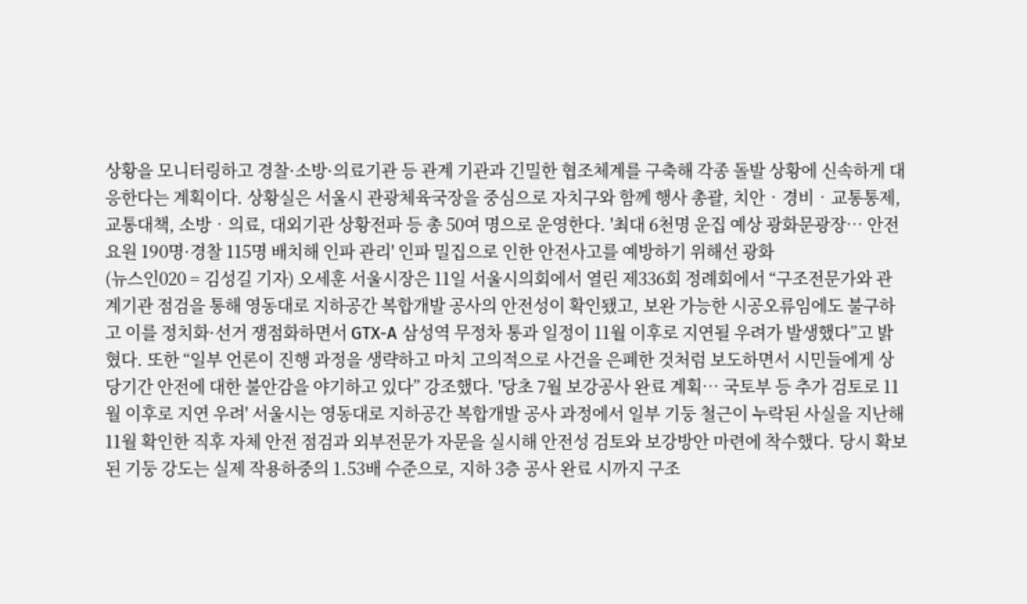상황을 모니터링하고 경찰·소방·의료기관 등 관계 기관과 긴밀한 협조체계를 구축해 각종 돌발 상황에 신속하게 대응한다는 계획이다. 상황실은 서울시 관광체육국장을 중심으로 자치구와 함께 행사 총괄, 치안‧경비‧교통통제, 교통대책, 소방‧의료, 대외기관 상황전파 등 총 50여 명으로 운영한다. '최대 6천명 운집 예상 광화문광장… 안전요원 190명·경찰 115명 배치해 인파 관리' 인파 밀집으로 인한 안전사고를 예방하기 위해선 광화
(뉴스인020 = 김성길 기자) 오세훈 서울시장은 11일 서울시의회에서 열린 제336회 정례회에서 “구조전문가와 관계기관 점검을 통해 영동대로 지하공간 복합개발 공사의 안전성이 확인됐고, 보완 가능한 시공오류임에도 불구하고 이를 정치화·선거 쟁점화하면서 GTX-A 삼성역 무정차 통과 일정이 11월 이후로 지연될 우려가 발생했다”고 밝혔다. 또한 “일부 언론이 진행 과정을 생략하고 마치 고의적으로 사건을 은폐한 것처럼 보도하면서 시민들에게 상당기간 안전에 대한 불안감을 야기하고 있다” 강조했다. '당초 7월 보강공사 완료 계획… 국토부 등 추가 검토로 11월 이후로 지연 우려' 서울시는 영동대로 지하공간 복합개발 공사 과정에서 일부 기둥 철근이 누락된 사실을 지난해 11월 확인한 직후 자체 안전 점검과 외부전문가 자문을 실시해 안전성 검토와 보강방안 마련에 착수했다. 당시 확보된 기둥 강도는 실제 작용하중의 1.53배 수준으로, 지하 3층 공사 완료 시까지 구조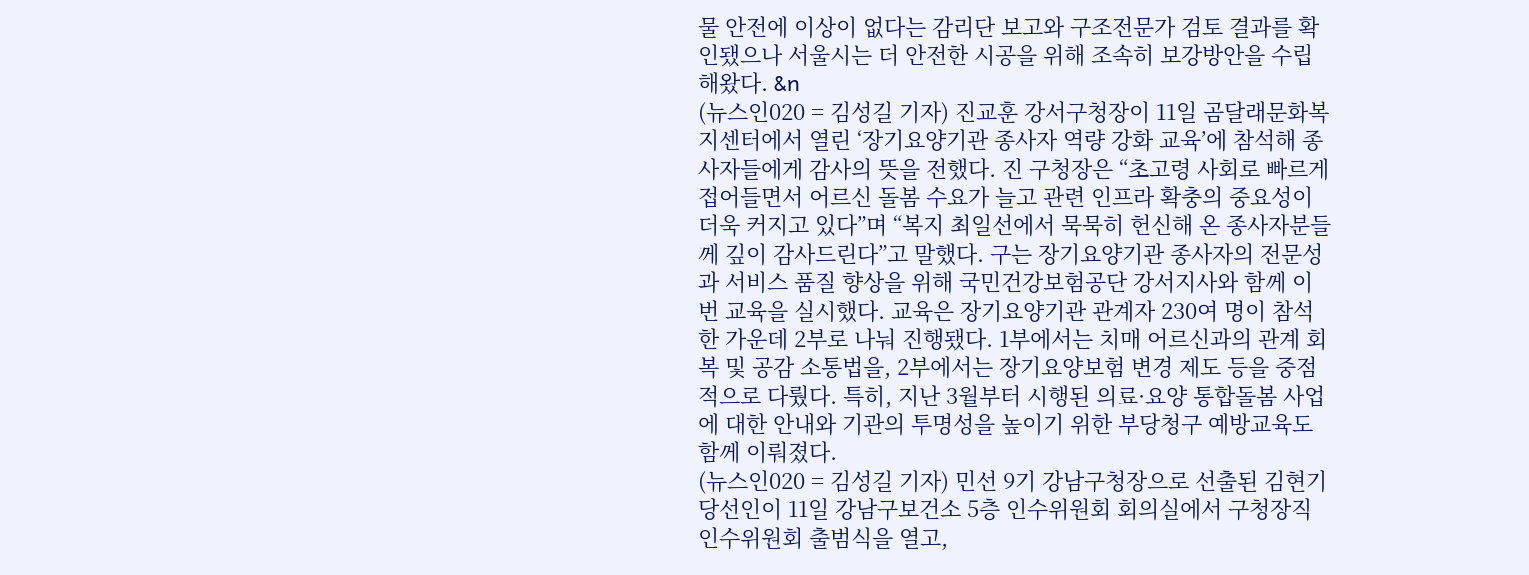물 안전에 이상이 없다는 감리단 보고와 구조전문가 검토 결과를 확인됐으나 서울시는 더 안전한 시공을 위해 조속히 보강방안을 수립해왔다. &n
(뉴스인020 = 김성길 기자) 진교훈 강서구청장이 11일 곰달래문화복지센터에서 열린 ‘장기요양기관 종사자 역량 강화 교육’에 참석해 종사자들에게 감사의 뜻을 전했다. 진 구청장은 “초고령 사회로 빠르게 접어들면서 어르신 돌봄 수요가 늘고 관련 인프라 확충의 중요성이 더욱 커지고 있다”며 “복지 최일선에서 묵묵히 헌신해 온 종사자분들께 깊이 감사드린다”고 말했다. 구는 장기요양기관 종사자의 전문성과 서비스 품질 향상을 위해 국민건강보험공단 강서지사와 함께 이번 교육을 실시했다. 교육은 장기요양기관 관계자 230여 명이 참석한 가운데 2부로 나눠 진행됐다. 1부에서는 치매 어르신과의 관계 회복 및 공감 소통법을, 2부에서는 장기요양보험 변경 제도 등을 중점적으로 다뤘다. 특히, 지난 3월부터 시행된 의료·요양 통합돌봄 사업에 대한 안내와 기관의 투명성을 높이기 위한 부당청구 예방교육도 함께 이뤄졌다.
(뉴스인020 = 김성길 기자) 민선 9기 강남구청장으로 선출된 김현기 당선인이 11일 강남구보건소 5층 인수위원회 회의실에서 구청장직 인수위원회 출범식을 열고,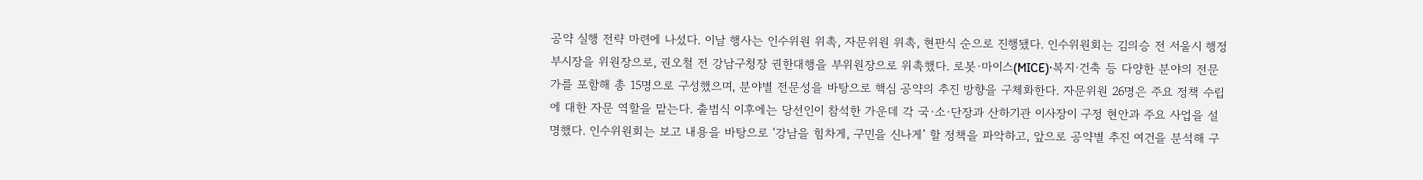공약 실행 전략 마련에 나섰다. 이날 행사는 인수위원 위촉, 자문위원 위촉, 현판식 순으로 진행됐다. 인수위원회는 김의승 전 서울시 행정부시장을 위원장으로, 권오철 전 강남구청장 권한대행을 부위원장으로 위촉했다. 로봇·마이스(MICE)·복지·건축 등 다양한 분야의 전문가를 포함해 총 15명으로 구성했으며, 분야별 전문성을 바탕으로 핵심 공약의 추진 방향을 구체화한다. 자문위원 26명은 주요 정책 수립에 대한 자문 역할을 맡는다. 출범식 이후에는 당선인이 참석한 가운데 각 국·소·단장과 산하기관 이사장이 구정 현안과 주요 사업을 설명했다. 인수위원회는 보고 내용을 바탕으로 ‘강남을 힘차게, 구민을 신나게’ 할 정책을 파악하고, 앞으로 공약별 추진 여건을 분석해 구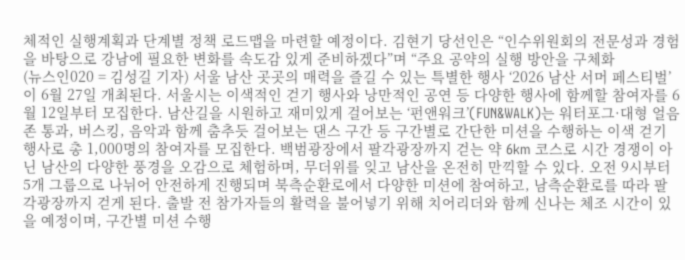체적인 실행계획과 단계별 정책 로드맵을 마련할 예정이다. 김현기 당선인은 “인수위원회의 전문성과 경험을 바탕으로 강남에 필요한 변화를 속도감 있게 준비하겠다”며 “주요 공약의 실행 방안을 구체화
(뉴스인020 = 김성길 기자) 서울 남산 곳곳의 매력을 즐길 수 있는 특별한 행사 ‘2026 남산 서머 페스티벌’이 6월 27일 개최된다. 서울시는 이색적인 걷기 행사와 낭만적인 공연 등 다양한 행사에 함께할 참여자를 6월 12일부터 모집한다. 남산길을 시원하고 재미있게 걸어보는 ‘펀앤워크’(FUN&WALK)는 워터포그·대형 얼음존 통과, 버스킹, 음악과 함께 춤추듯 걸어보는 댄스 구간 등 구간별로 간단한 미션을 수행하는 이색 걷기 행사로 총 1,000명의 참여자를 모집한다. 백범광장에서 팔각광장까지 걷는 약 6km 코스로 시간 경쟁이 아닌 남산의 다양한 풍경을 오감으로 체험하며, 무더위를 잊고 남산을 온전히 만끽할 수 있다. 오전 9시부터 5개 그룹으로 나뉘어 안전하게 진행되며 북측순환로에서 다양한 미션에 참여하고, 남측순환로를 따라 팔각광장까지 걷게 된다. 출발 전 참가자들의 활력을 불어넣기 위해 치어리더와 함께 신나는 체조 시간이 있을 예정이며, 구간별 미션 수행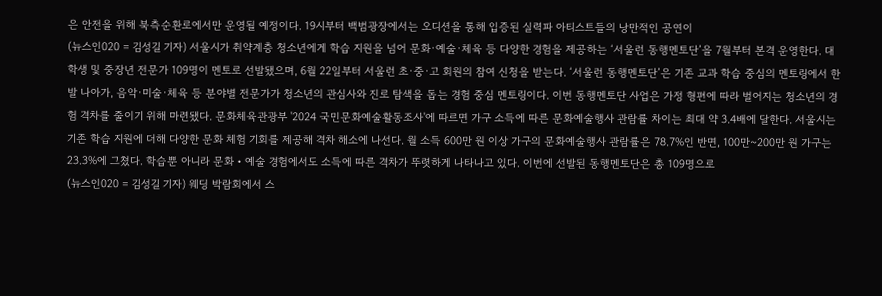은 안전을 위해 북측순환로에서만 운영될 예정이다. 19시부터 백범광장에서는 오디션을 통해 입증된 실력파 아티스트들의 낭만적인 공연이
(뉴스인020 = 김성길 기자) 서울시가 취약계층 청소년에게 학습 지원을 넘어 문화·예술·체육 등 다양한 경험을 제공하는 ‘서울런 동행멘토단’을 7월부터 본격 운영한다. 대학생 및 중장년 전문가 109명이 멘토로 선발됐으며, 6월 22일부터 서울런 초·중·고 회원의 참여 신청을 받는다. ‘서울런 동행멘토단’은 기존 교과 학습 중심의 멘토링에서 한발 나아가, 음악·미술·체육 등 분야별 전문가가 청소년의 관심사와 진로 탐색을 돕는 경험 중심 멘토링이다. 이번 동행멘토단 사업은 가정 형편에 따라 벌어지는 청소년의 경험 격차를 줄이기 위해 마련됐다. 문화체육관광부 '2024 국민문화예술활동조사'에 따르면 가구 소득에 따른 문화예술행사 관람률 차이는 최대 약 3.4배에 달한다. 서울시는 기존 학습 지원에 더해 다양한 문화 체험 기회를 제공해 격차 해소에 나선다. 월 소득 600만 원 이상 가구의 문화예술행사 관람률은 78.7%인 반면, 100만~200만 원 가구는 23.3%에 그쳤다. 학습뿐 아니라 문화‧예술 경험에서도 소득에 따른 격차가 뚜렷하게 나타나고 있다. 이번에 선발된 동행멘토단은 총 109명으로
(뉴스인020 = 김성길 기자) 웨딩 박람회에서 스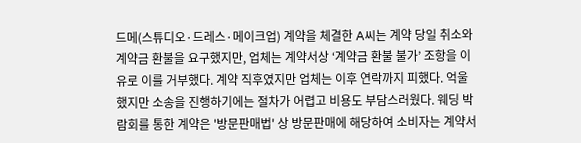드메(스튜디오·드레스·메이크업) 계약을 체결한 A씨는 계약 당일 취소와 계약금 환불을 요구했지만, 업체는 계약서상 ‘계약금 환불 불가’ 조항을 이유로 이를 거부했다. 계약 직후였지만 업체는 이후 연락까지 피했다. 억울했지만 소송을 진행하기에는 절차가 어렵고 비용도 부담스러웠다. 웨딩 박람회를 통한 계약은 '방문판매법' 상 방문판매에 해당하여 소비자는 계약서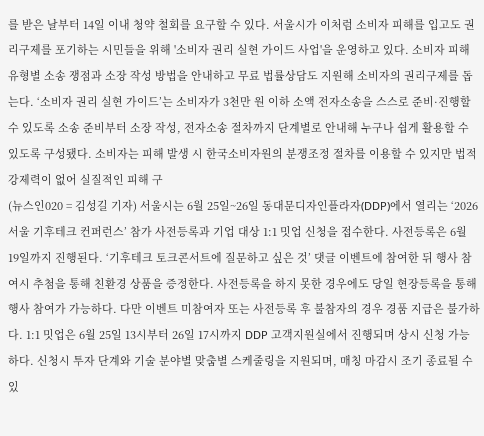를 받은 날부터 14일 이내 청약 철회를 요구할 수 있다. 서울시가 이처럼 소비자 피해를 입고도 권리구제를 포기하는 시민들을 위해 '소비자 권리 실현 가이드 사업'을 운영하고 있다. 소비자 피해 유형별 소송 쟁점과 소장 작성 방법을 안내하고 무료 법률상담도 지원해 소비자의 권리구제를 돕는다. ‘소비자 권리 실현 가이드’는 소비자가 3천만 원 이하 소액 전자소송을 스스로 준비·진행할 수 있도록 소송 준비부터 소장 작성, 전자소송 절차까지 단계별로 안내해 누구나 쉽게 활용할 수 있도록 구성됐다. 소비자는 피해 발생 시 한국소비자원의 분쟁조정 절차를 이용할 수 있지만 법적 강제력이 없어 실질적인 피해 구
(뉴스인020 = 김성길 기자) 서울시는 6월 25일~26일 동대문디자인플라자(DDP)에서 열리는 ‘2026 서울 기후테크 컨퍼런스’ 참가 사전등록과 기업 대상 1:1 밋업 신청을 접수한다. 사전등록은 6월 19일까지 진행된다. ‘기후테크 토크콘서트에 질문하고 싶은 것’ 댓글 이벤트에 참여한 뒤 행사 참여시 추첨을 통해 친환경 상품을 증정한다. 사전등록을 하지 못한 경우에도 당일 현장등록을 통해 행사 참여가 가능하다. 다만 이벤트 미참여자 또는 사전등록 후 불참자의 경우 경품 지급은 불가하다. 1:1 밋업은 6월 25일 13시부터 26일 17시까지 DDP 고객지원실에서 진행되며 상시 신청 가능하다. 신청시 투자 단계와 기술 분야별 맞춤별 스케줄링을 지원되며, 매칭 마감시 조기 종료될 수 있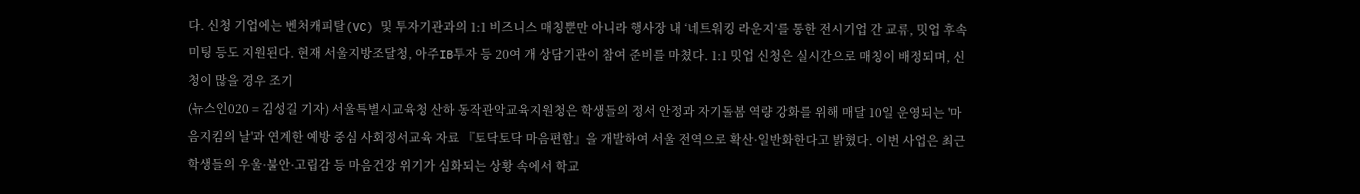다. 신청 기업에는 벤처캐피탈(VC) 및 투자기관과의 1:1 비즈니스 매칭뿐만 아니라 행사장 내 ‘네트워킹 라운지’를 통한 전시기업 간 교류, 밋업 후속 미팅 등도 지원된다. 현재 서울지방조달청, 아주IB투자 등 20여 개 상담기관이 참여 준비를 마쳤다. 1:1 밋업 신청은 실시간으로 매칭이 배정되며, 신청이 많을 경우 조기
(뉴스인020 = 김성길 기자) 서울특별시교육청 산하 동작관악교육지원청은 학생들의 정서 안정과 자기돌봄 역량 강화를 위해 매달 10일 운영되는 '마음지킴의 날'과 연계한 예방 중심 사회정서교육 자료 『토닥토닥 마음편함』을 개발하여 서울 전역으로 확산·일반화한다고 밝혔다. 이번 사업은 최근 학생들의 우울·불안·고립감 등 마음건강 위기가 심화되는 상황 속에서 학교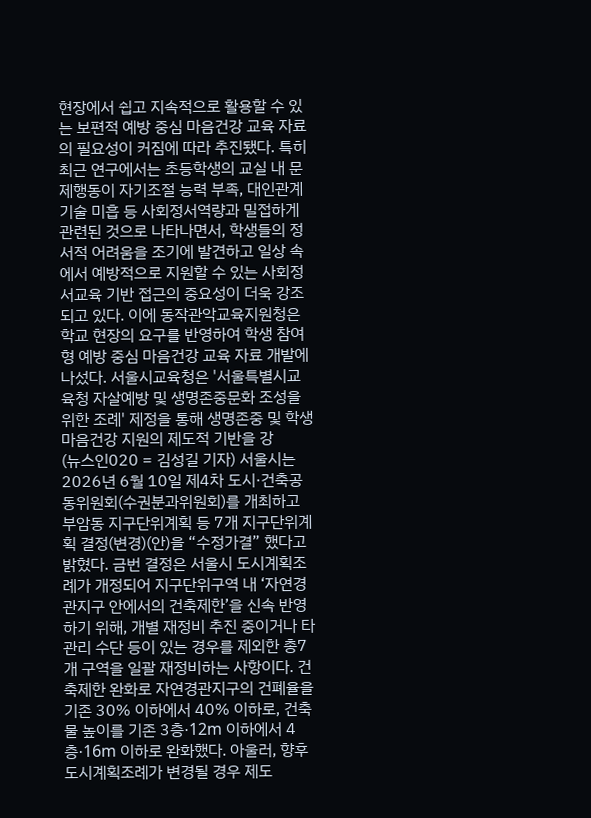현장에서 쉽고 지속적으로 활용할 수 있는 보편적 예방 중심 마음건강 교육 자료의 필요성이 커짐에 따라 추진됐다. 특히 최근 연구에서는 초등학생의 교실 내 문제행동이 자기조절 능력 부족, 대인관계 기술 미흡 등 사회정서역량과 밀접하게 관련된 것으로 나타나면서, 학생들의 정서적 어려움을 조기에 발견하고 일상 속에서 예방적으로 지원할 수 있는 사회정서교육 기반 접근의 중요성이 더욱 강조되고 있다. 이에 동작관악교육지원청은 학교 현장의 요구를 반영하여 학생 참여형 예방 중심 마음건강 교육 자료 개발에 나섰다. 서울시교육청은 '서울특별시교육청 자살예방 및 생명존중문화 조성을 위한 조례' 제정을 통해 생명존중 및 학생 마음건강 지원의 제도적 기반을 강
(뉴스인020 = 김성길 기자) 서울시는 2026년 6월 10일 제4차 도시·건축공동위원회(수권분과위원회)를 개최하고 부암동 지구단위계획 등 7개 지구단위계획 결정(변경)(안)을 “수정가결” 했다고 밝혔다. 금번 결정은 서울시 도시계획조례가 개정되어 지구단위구역 내 ‘자연경관지구 안에서의 건축제한’을 신속 반영하기 위해, 개별 재정비 추진 중이거나 타 관리 수단 등이 있는 경우를 제외한 총7개 구역을 일괄 재정비하는 사항이다. 건축제한 완화로 자연경관지구의 건폐율을 기존 30% 이하에서 40% 이하로, 건축물 높이를 기존 3층·12m 이하에서 4층·16m 이하로 완화했다. 아울러, 향후 도시계획조례가 변경될 경우 제도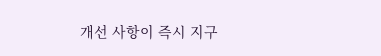개선 사항이 즉시 지구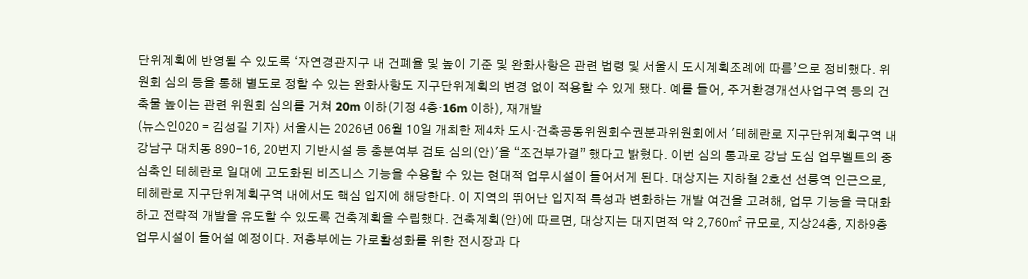단위계획에 반영될 수 있도록 ‘자연경관지구 내 건폐율 및 높이 기준 및 완화사항은 관련 법령 및 서울시 도시계획조례에 따름’으로 정비했다. 위원회 심의 등을 통해 별도로 정할 수 있는 완화사항도 지구단위계획의 변경 없이 적용할 수 있게 됐다. 예를 들어, 주거환경개선사업구역 등의 건축물 높이는 관련 위원회 심의를 거쳐 20m 이하(기정 4층·16m 이하), 재개발
(뉴스인020 = 김성길 기자) 서울시는 2026년 06월 10일 개최한 제4차 도시·건축공동위원회수권분과위원회에서 '테헤란로 지구단위계획구역 내 강남구 대치동 890-16, 20번지 기반시설 등 충분여부 검토 심의(안)'을 “조건부가결” 했다고 밝혔다. 이번 심의 통과로 강남 도심 업무벨트의 중심축인 테헤란로 일대에 고도화된 비즈니스 기능을 수용할 수 있는 현대적 업무시설이 들어서게 된다. 대상지는 지하철 2호선 선릉역 인근으로, 테헤란로 지구단위계획구역 내에서도 핵심 입지에 해당한다. 이 지역의 뛰어난 입지적 특성과 변화하는 개발 여건을 고려해, 업무 기능을 극대화하고 전략적 개발을 유도할 수 있도록 건축계획을 수립했다. 건축계획(안)에 따르면, 대상지는 대지면적 약 2,760㎡ 규모로, 지상24층, 지하9층 업무시설이 들어설 예정이다. 저층부에는 가로활성화를 위한 전시장과 다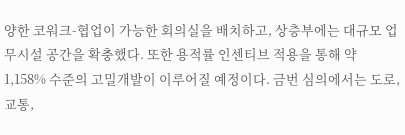양한 코워크-협업이 가능한 회의실을 배치하고, 상층부에는 대규모 업무시설 공간을 확충했다. 또한 용적률 인센티브 적용을 통해 약 1,158% 수준의 고밀개발이 이루어질 예정이다. 금번 심의에서는 도로, 교통,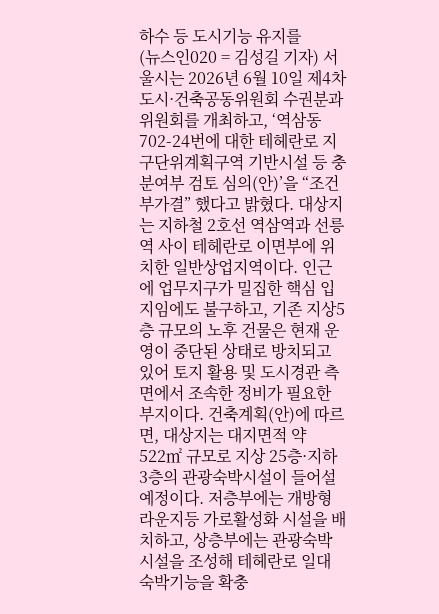하수 등 도시기능 유지를
(뉴스인020 = 김성길 기자) 서울시는 2026년 6월 10일 제4차 도시·건축공동위원회 수권분과위원회를 개최하고, ‘역삼동 702-24번에 대한 테헤란로 지구단위계획구역 기반시설 등 충분여부 검토 심의(안)’을 “조건부가결” 했다고 밝혔다. 대상지는 지하철 2호선 역삼역과 선릉역 사이 테헤란로 이면부에 위치한 일반상업지역이다. 인근에 업무지구가 밀집한 핵심 입지임에도 불구하고, 기존 지상5층 규모의 노후 건물은 현재 운영이 중단된 상태로 방치되고 있어 토지 활용 및 도시경관 측면에서 조속한 정비가 필요한 부지이다. 건축계획(안)에 따르면, 대상지는 대지면적 약 522㎡ 규모로 지상 25층·지하 3층의 관광숙박시설이 들어설 예정이다. 저층부에는 개방형 라운지등 가로활성화 시설을 배치하고, 상층부에는 관광숙박시설을 조성해 테헤란로 일대 숙박기능을 확충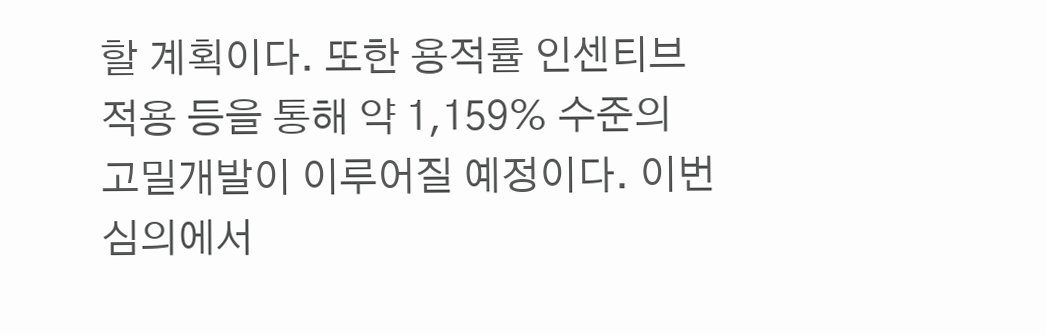할 계획이다. 또한 용적률 인센티브 적용 등을 통해 약 1,159% 수준의 고밀개발이 이루어질 예정이다. 이번 심의에서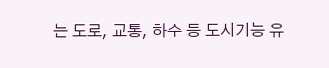는 도로, 교통, 하수 등 도시기능 유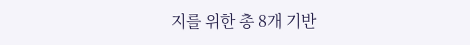지를 위한 총 8개 기반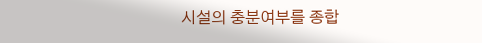시설의 충분여부를 종합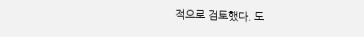적으로 검토했다. 도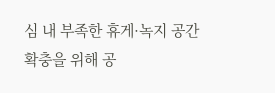심 내 부족한 휴게·녹지 공간 확충을 위해 공